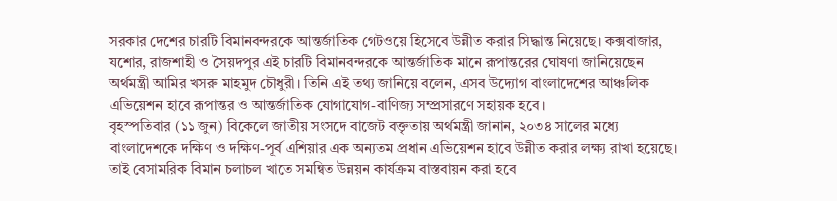সরকার দেশের চারটি বিমানবন্দরকে আন্তর্জাতিক গেটওয়ে হিসেবে উন্নীত করার সিদ্ধান্ত নিয়েছে। কক্সবাজার, যশোর, রাজশাহী ও সৈয়দপুর এই চারটি বিমানবন্দরকে আন্তর্জাতিক মানে রূপান্তরের ঘোষণা জানিয়েছেন অর্থমন্ত্রী আমির খসরু মাহমুদ চৌধুরী। তিনি এই তথ্য জানিয়ে বলেন, এসব উদ্যোগ বাংলাদেশের আঞ্চলিক এভিয়েশন হাবে রূপান্তর ও আন্তর্জাতিক যোগাযোগ-বাণিজ্য সম্প্রসারণে সহায়ক হবে।
বৃহস্পতিবার (১১ জুন) বিকেলে জাতীয় সংসদে বাজেট বক্তৃতায় অর্থমন্ত্রী জানান, ২০৩৪ সালের মধ্যে বাংলাদেশকে দক্ষিণ ও দক্ষিণ-পূর্ব এশিয়ার এক অন্যতম প্রধান এভিয়েশন হাবে উন্নীত করার লক্ষ্য রাখা হয়েছে। তাই বেসামরিক বিমান চলাচল খাতে সমন্বিত উন্নয়ন কার্যক্রম বাস্তবায়ন করা হবে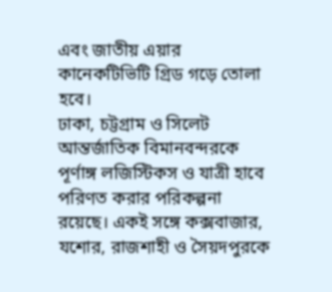এবং জাতীয় এয়ার কানেকটিভিটি গ্রিড গড়ে তোলা হবে।
ঢাকা, চট্টগ্রাম ও সিলেট আন্তর্জাতিক বিমানবন্দরকে পূর্ণাঙ্গ লজিস্টিকস ও যাত্রী হাবে পরিণত করার পরিকল্পনা রয়েছে। একই সঙ্গে কক্সবাজার, যশোর, রাজশাহী ও সৈয়দপুরকে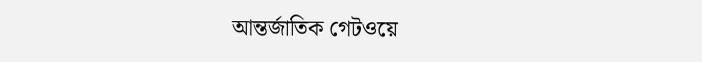আন্তর্জাতিক গেটওয়ে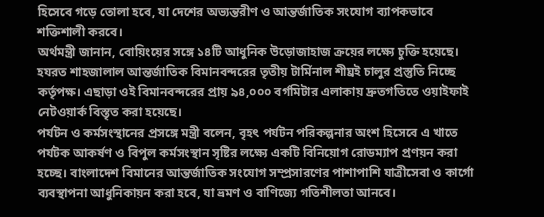হিসেবে গড়ে তোলা হবে, যা দেশের অভ্যন্তরীণ ও আন্তর্জাতিক সংযোগ ব্যাপকভাবে শক্তিশালী করবে।
অর্থমন্ত্রী জানান, বোয়িংয়ের সঙ্গে ১৪টি আধুনিক উড়োজাহাজ ক্রয়ের লক্ষ্যে চুক্তি হয়েছে। হযরত শাহজালাল আন্তর্জাতিক বিমানবন্দরের তৃতীয় টার্মিনাল শীঘ্রই চালুর প্রস্তুতি নিচ্ছে কর্তৃপক্ষ। এছাড়া ওই বিমানবন্দরের প্রায় ৯৪,০০০ বর্গমিটার এলাকায় দ্রুতগতিতে ওয়াইফাই নেটওয়ার্ক বিস্তৃত করা হয়েছে।
পর্যটন ও কর্মসংস্থানের প্রসঙ্গে মন্ত্রী বলেন, বৃহৎ পর্যটন পরিকল্পনার অংশ হিসেবে এ খাতে পর্যটক আকর্ষণ ও বিপুল কর্মসংস্থান সৃষ্টির লক্ষ্যে একটি বিনিয়োগ রোডম্যাপ প্রণয়ন করা হচ্ছে। বাংলাদেশ বিমানের আন্তর্জাতিক সংযোগ সম্প্রসারণের পাশাপাশি যাত্রীসেবা ও কার্গো ব্যবস্থাপনা আধুনিকায়ন করা হবে, যা ভ্রমণ ও বাণিজ্যে গতিশীলতা আনবে।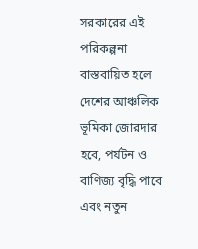সরকারের এই পরিকল্পনা বাস্তবায়িত হলে দেশের আঞ্চলিক ভূমিকা জোরদার হবে, পর্যটন ও বাণিজ্য বৃদ্ধি পাবে এবং নতুন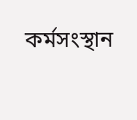কর্মসংস্থান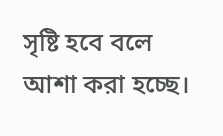সৃষ্টি হবে বলে আশা করা হচ্ছে।